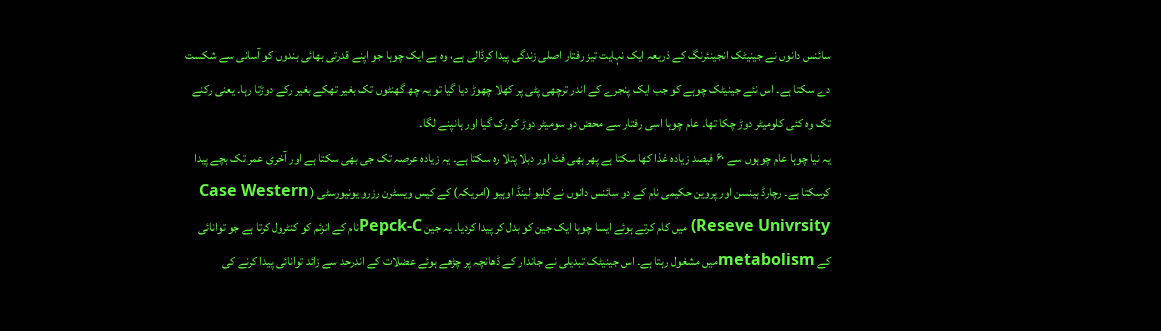سائنس دانوں نے جینیٹک انجینئرنگ کے ذریعہ ایک نہایت تیز رفتار اصلی زندگی پیدا کرڈالی ہے، وہ ہے ایک چوہا جو اپنے قدرتی بھائی بندوں کو آسانی سے شکست دے سکتا ہے۔ اس نئے جینیٹک چوہے کو جب ایک پنجرے کے اندر ترچھی پٹی پر کھلا چھوڑ دیا گیا تو یہ چھ گھنٹوں تک بغیر تھکے بغیر رکے دوڑتا رہا۔ یعنی رکنے تک وہ کئی کلومیٹر دوڑ چکا تھا۔ عام چوہا اسی رفتار سے محض دو سومیٹر دوڑ کر رک گیا اور ہانپنے لگا۔
یہ نیا چوہا عام چوہوں سے ۶۰ فیصد زیادہ غذا کھا سکتا ہے پھر بھی فٹ اور دبلا پتلا رہ سکتا ہے۔ یہ زیادہ عرصہ تک جی بھی سکتا ہے اور آخری عمر تک بچے پیدا کرسکتا ہے۔ رچارڈ ہینسن اور پروین حکیمی نام کے دو سائنس دانوں نے کلیو لینڈ اوہیو (امریکہ) کے کیس ویسٹرن رزرو یونیورسٹی ( Case Western Reseve Univrsity) میں کام کرتے ہوئے ایسا چوہا ایک جین کو بدل کر پیدا کردیا۔ یہ جین Pepck-Cنام کے انزئم کو کنٹرول کرتا ہے جو توانائی کے metabolismمیں مشغول رہتا ہے۔ اس جینیٹک تبدیلی نے جاندار کے ڈھانچہ پر چڑھے ہوئے عضلات کے اندرحد سے زائد توانائی پیدا کرنے کی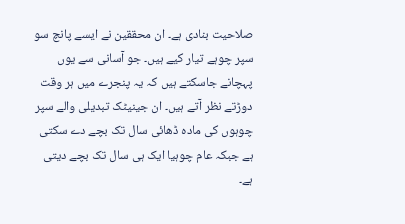صلاحیت بنادی ہے۔ ان محققین نے ایسے پانچ سو سپر چوہے تیار کیے ہیں۔ جو آسانی سے یوں پہچانے جاسکتے ہیں کہ یہ پنجرے میں ہر وقت دوڑتے نظر آتے ہیں۔ ان جینیٹک تبدیلی والے سپر چوہوں کی مادہ ڈھائی سال تک بچے دے سکتی ہے جبکہ عام چوہیا ایک ہی سال تک بچے دیتی ہے۔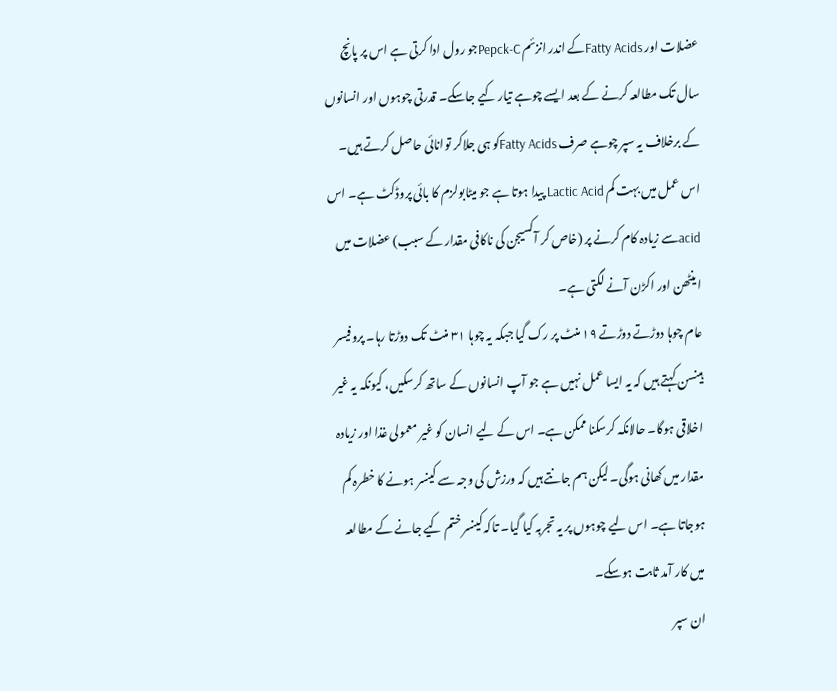عضلات اور Fatty Acidsکے اندر انزئم Pepck-Cجو رول ادا کرتی ہے اس پر پانچ سال تک مطالعہ کرنے کے بعد ایسے چوہے تیار کیے جاسکے۔ قدرتی چوہوں اور انسانوں کے برخلاف یہ سپر چوہے صرف Fatty Acidsکو ہی جلاکر توانائی حاصل کرتے ہیں۔ اس عمل میں بہت کم Lactic Acid پیدا ہوتا ہے جو میٹابولزم کا بائی پروڈکٹ ہے۔ اس acidسے زیادہ کام کرنے پر (خاص کر آکسیجن کی ناکافی مقدار کے سبب) عضلات میں اینٹھن اور اکڑن آنے لگتی ہے۔
عام چوہا دوڑتے دوڑتے ۱۹ منٹ پر رک گیا جبکہ یہ چوہا ۳۱ منٹ تک دوڑتا رہا۔ پروفیسر ہینسن کہتے ہیں کہ یہ ایسا عمل نہیں ہے جو آپ انسانوں کے ساتھ کرسکیں، کیونکہ یہ غیر اخلاقی ہوگا۔ حالانکہ کرسکنا ممکن ہے۔ اس کے لیے انسان کو غیر معمولی غذا اور زیادہ مقدار میں کھانی ہوگی۔ لیکن ہم جانتے ہیں کہ ورزش کی وجہ سے کینسر ہونے کا خطرہ کم ہوجاتا ہے۔ اس لیے چوہوں پر یہ تجربہ کیا گیا۔ تاکہ کینسر ختم کیے جانے کے مطالعہ میں کار آمد ثابت ہوسکے۔
ان سپر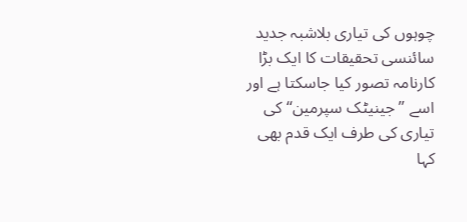چوہوں کی تیاری بلاشبہ جدید سائنسی تحقیقات کا ایک بڑا کارنامہ تصور کیا جاسکتا ہے اور اسے ’’جینیٹک سپرمین‘‘ کی تیاری کی طرف ایک قدم بھی کہا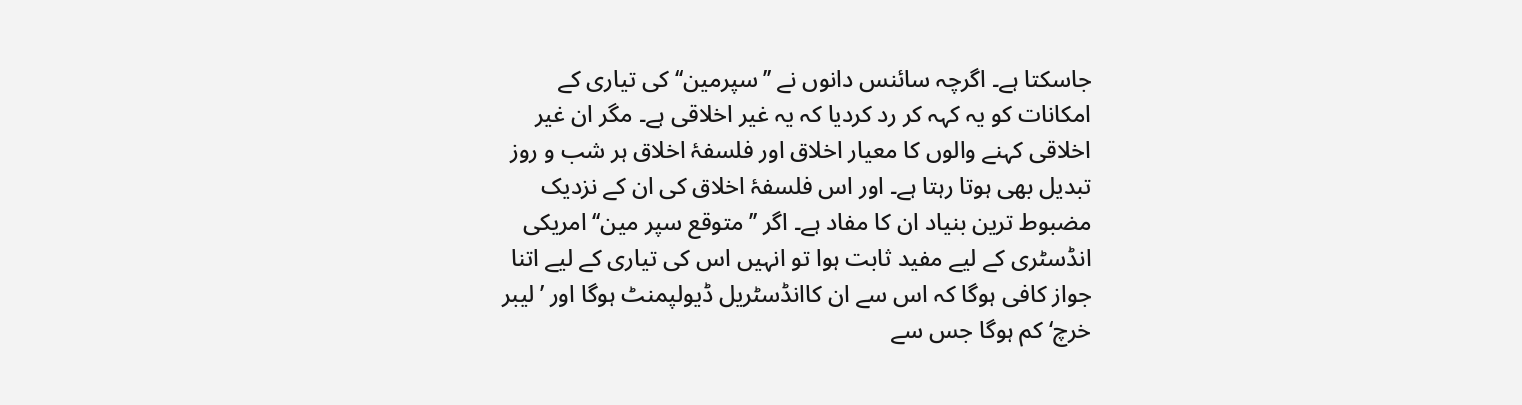جاسکتا ہے۔ اگرچہ سائنس دانوں نے ’’سپرمین‘‘ کی تیاری کے امکانات کو یہ کہہ کر رد کردیا کہ یہ غیر اخلاقی ہے۔ مگر ان غیر اخلاقی کہنے والوں کا معیار اخلاق اور فلسفۂ اخلاق ہر شب و روز تبدیل بھی ہوتا رہتا ہے۔ اور اس فلسفۂ اخلاق کی ان کے نزدیک مضبوط ترین بنیاد ان کا مفاد ہے۔ اگر ’’متوقع سپر مین‘‘ امریکی انڈسٹری کے لیے مفید ثابت ہوا تو انہیں اس کی تیاری کے لیے اتنا جواز کافی ہوگا کہ اس سے ان کاانڈسٹریل ڈیولپمنٹ ہوگا اور ’لیبر خرچ‘ کم ہوگا جس سے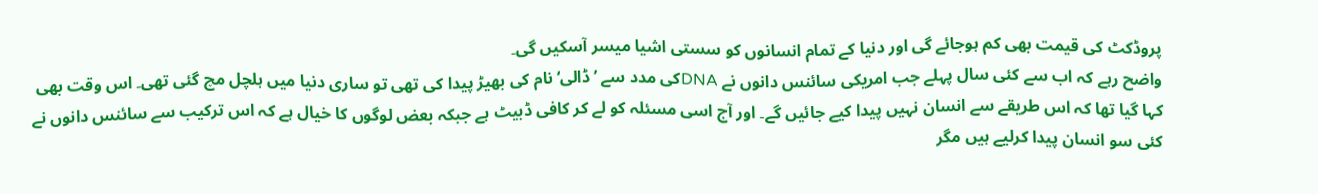پروڈکٹ کی قیمت بھی کم ہوجائے گی اور دنیا کے تمام انسانوں کو سستی اشیا میسر آسکیں گی۔
واضح رہے کہ اب سے کئی سال پہلے جب امریکی سائنس دانوں نے DNAکی مدد سے ’ڈالی‘ نام کی بھیڑ پیدا کی تھی تو ساری دنیا میں ہلچل مچ گئی تھی۔ اس وقت بھی کہا گیا تھا کہ اس طریقے سے انسان نہیں پیدا کیے جائیں گے۔ اور آج اسی مسئلہ کو لے کر کافی ڈبیٹ ہے جبکہ بعض لوگوں کا خیال ہے کہ اس ترکیب سے سائنس دانوں نے کئی سو انسان پیدا کرلیے ہیں مگر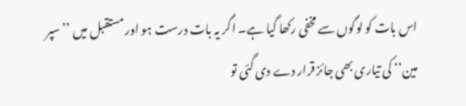اس بات کو لوگوں سے مخفی رکھا گیا ہے۔ اگر یہ بات درست ہو اور مستقبل میں ’’سپر مین‘‘ کی تیاری بھی جائز قرار دے دی گئی تو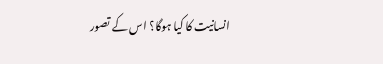انسانیت کا کیا ہوگا؟ اس کے تصور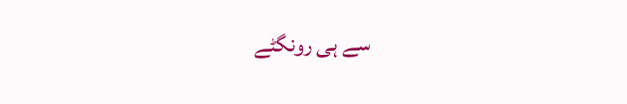سے ہی رونگٹے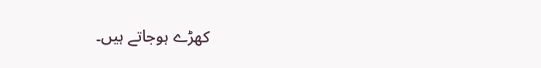کھڑے ہوجاتے ہیں۔